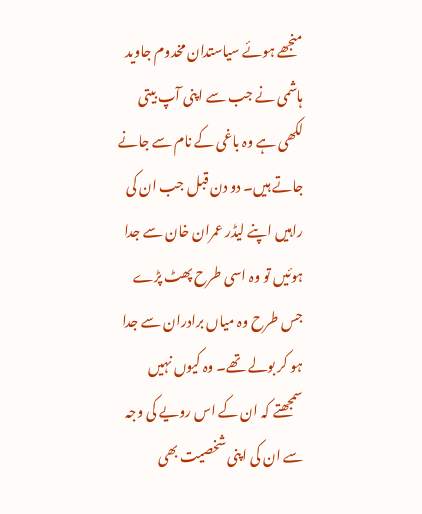منجھے ہوئے سیاستدان مخدوم جاوید ہاشمی نے جب سے اپنی آپ بیتی لکھی ہے وہ باغی کے نام سے جانے جاتے ہیں۔ دو دن قبل جب ان کی راہیں اپنے لیڈر عمران خان سے جدا ہوئیں تو وہ اسی طرح پھٹ پڑے جس طرح وہ میاں برادران سے جدا ہو کر بولے تھے۔ وہ کیوں نہیں سمجھتے کہ ان کے اس رویے کی وجہ سے ان کی اپنی شخصیت بھی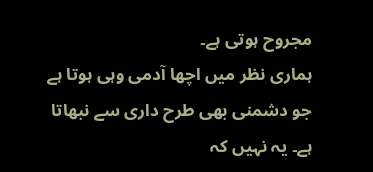مجروح ہوتی ہے۔
ہماری نظر میں اچھا آدمی وہی ہوتا ہے جو دشمنی بھی طرح داری سے نبھاتا ہے۔ یہ نہیں کہ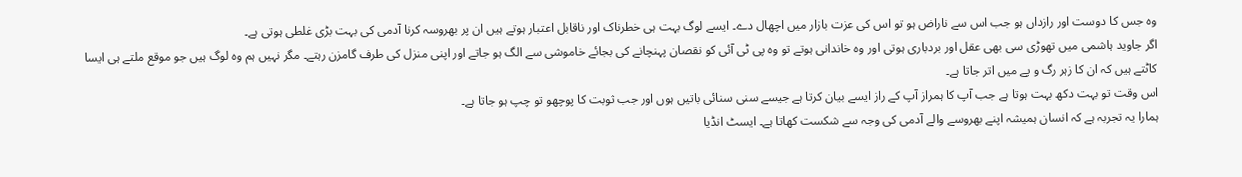وہ جس کا دوست اور رازداں ہو جب اس سے ناراض ہو تو اس کی عزت بازار میں اچھال دے۔ ایسے لوگ بہت ہی خطرناک اور ناقابل اعتبار ہوتے ہیں ان پر بھروسہ کرنا آدمی کی بہت بڑی غلطی ہوتی ہے۔
اگر جاوید ہاشمی میں تھوڑی سی بھی عقل اور بردباری ہوتی اور وہ خاندانی ہوتے تو وہ پی ٹی آئی کو نقصان پہنچانے کی بجائے خاموشی سے الگ ہو جاتے اور اپنی منزل کی طرف گامزن رہتے۔ مگر نہیں ہم وہ لوگ ہیں جو موقع ملتے ہی ایسا کاٹتے ہیں کہ ان کا زہر رگ و پے میں اتر جاتا ہے۔
اس وقت تو بہت دکھ بہت ہوتا ہے جب آپ کا ہمراز آپ کے راز ایسے بیان کرتا ہے جیسے سنی سنائی باتیں ہوں اور جب ثوبت کا پوچھو تو چپ ہو جاتا ہے۔
ہمارا یہ تجربہ ہے کہ انسان ہمیشہ اپنے بھروسے والے آدمی کی وجہ سے شکست کھاتا ہے۔ ایسٹ انڈیا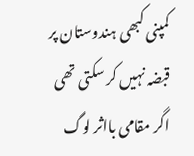کمپنی کبھی ہندوستان پر قبضہ نہیں کر سکتی تھی اگر مقامی بااثر لوگ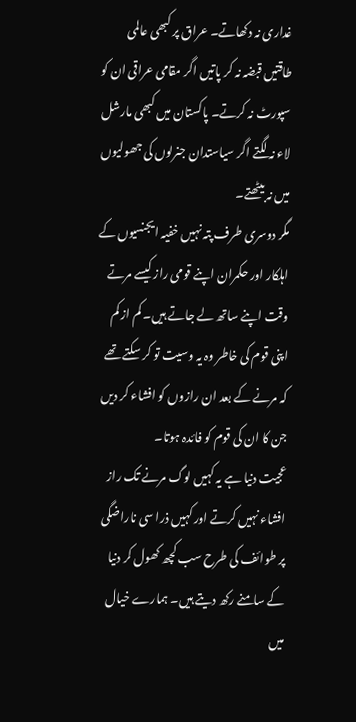غداری نہ دکھاتے۔ عراق پر کبھی عالمی طاقتیں قبضہ نہ کر پاتیں اگر مقامی عراقی ان کو سپورٹ نہ کرتے۔ پاکستان میں کبھی مارشل لاء نہ لگتے اگر سیاستدان جنرلوں کی جھولیوں میں نہ بیٹھتے۔
مگر دوسری طرف پتہ نہیں خفیہ ایجنسیوں کے اہلکار اور حکمران اپنے قومی راز کیسے مرتے وقت اپنے ساتھ لے جاتے ہیں۔ کم از کم اپنی قوم کی خاطر وہ یہ وسیت تو کر سکتے تھے کہ مرنے کے بعد ان رازوں کو افشاء کر دیں جن کا ان کی قوم کو فائدہ ہوتا۔
عجیت دنیا ہے یہ کہیں لوگ مرنے تک راز افشاء نہیں کرتے اور کہیں ذرا سی ناراضگی پر طوائف کی طرح سب کچھ کھول کر دنیا کے سامنے رکھ دیتے ہیں۔ ہمارے خیال میں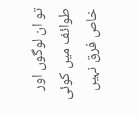تو ان لوگوں اور طوائف میں کوئی خاص فرق نہیں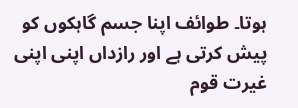ہوتا۔ طوائف اپنا جسم گاہکوں کو پیش کرتی ہے اور رازداں اپنی اپنی غیرت قوم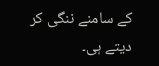کے سامنے ننگی کر دیتے ہی۔